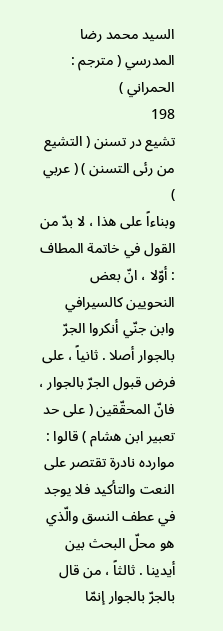السيد محمد رضا المدرسي ( مترجم : الحمراني )
198
تشيع در تسنن ( التشيع من رئى التسنن ) ( عربي )
وبناءاً على هذا ، لا بدّ من القول في خاتمة المطاف : أوّلا ، انّ بعض النحويين كالسيرافي وابن جنّي أنكروا الجرّ بالجوار أصلا . ثانياً ، على فرض قبول الجرّ بالجوار ، فانّ المحقّقين ( على حد تعبير ابن هشام ) قالوا : موارده نادرة تقتصر على النعت والتأكيد فلا يوجد في عطف النسق والّذي هو محلّ البحث بين أيدينا . ثالثاً ، من قال بالجرّ بالجوار إنمّا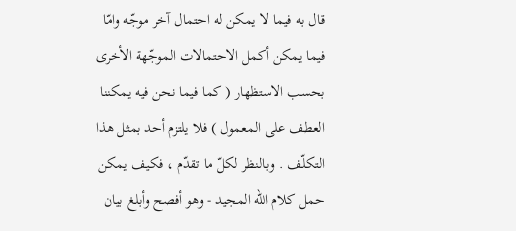قال به فيما لا يمكن له احتمال آخر موجّه وامّا فيما يمكن أكمل الاحتمالات الموجّهة الأخرى بحسب الاستظهار ( كما فيما نحن فيه يمكننا العطف على المعمول ) فلا يلتزم أحد بمثل هذا التكلّف . وبالنظر لكلّ ما تقدّم ، فكيف يمكن حمل كلام الله المجيد - وهو أفصح وأبلغ بيان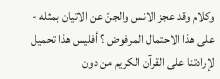وكلام وقد عجز الانس والجنّ عن الاتيان بمثله - على هذا الاحتمال المرفوض ؟ أفليس هذا تحميل لإرادتنا على القرآن الكريم من دون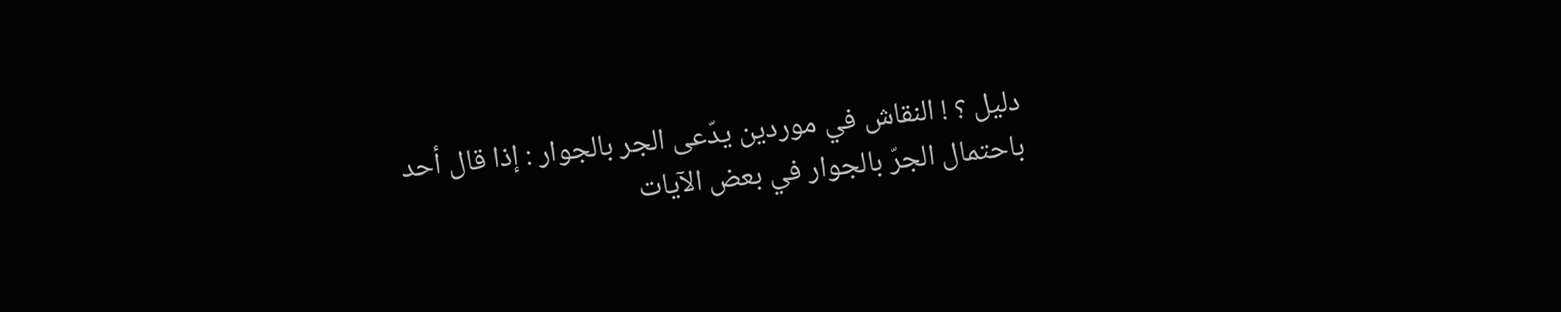دليل ؟ ! النقاش في موردين يدّعى الجر بالجوار : إذا قال أحد باحتمال الجرّ بالجوار في بعض الآيات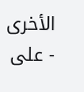الأخرى - على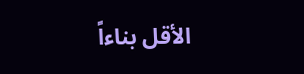الأقل بناءاً